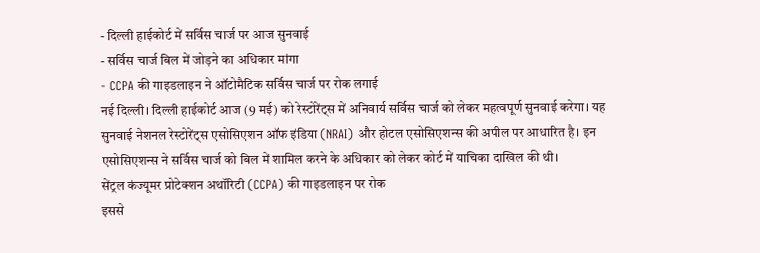- दिल्ली हाईकोर्ट में सर्विस चार्ज पर आज सुनवाई
- सर्विस चार्ज बिल में जोड़ने का अधिकार मांगा
- CCPA की गाइडलाइन ने ऑटोमैटिक सर्विस चार्ज पर रोक लगाई
नई दिल्ली। दिल्ली हाईकोर्ट आज (9 मई) को रेस्टोरेंट्स में अनिवार्य सर्विस चार्ज को लेकर महत्वपूर्ण सुनवाई करेगा। यह सुनवाई नेशनल रेस्टोरेंट्स एसोसिएशन ऑफ इंडिया (NRAI) और होटल एसोसिएशन्स की अपील पर आधारित है। इन एसोसिएशन्स ने सर्विस चार्ज को बिल में शामिल करने के अधिकार को लेकर कोर्ट में याचिका दाखिल की थी।
सेंट्रल कंज्यूमर प्रोटेक्शन अथॉरिटी (CCPA) की गाइडलाइन पर रोक
इससे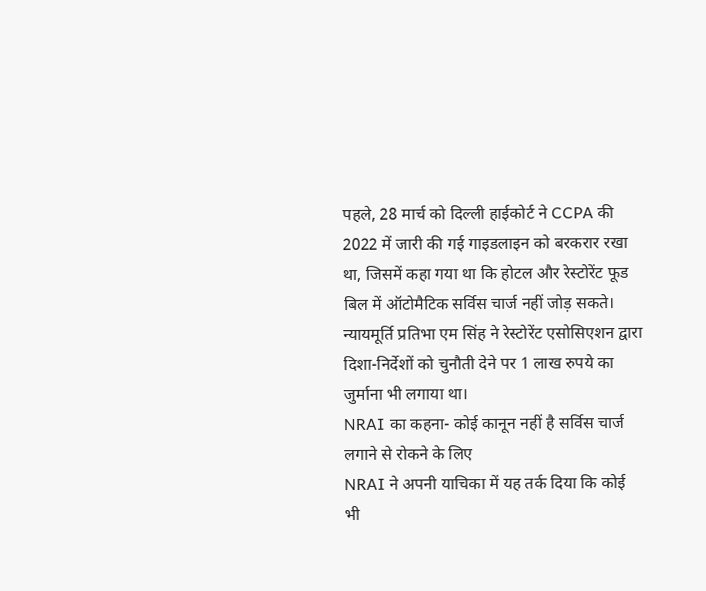पहले, 28 मार्च को दिल्ली हाईकोर्ट ने CCPA की 2022 में जारी की गई गाइडलाइन को बरकरार रखा था, जिसमें कहा गया था कि होटल और रेस्टोरेंट फूड बिल में ऑटोमैटिक सर्विस चार्ज नहीं जोड़ सकते। न्यायमूर्ति प्रतिभा एम सिंह ने रेस्टोरेंट एसोसिएशन द्वारा दिशा-निर्देशों को चुनौती देने पर 1 लाख रुपये का जुर्माना भी लगाया था।
NRAI का कहना- कोई कानून नहीं है सर्विस चार्ज लगाने से रोकने के लिए
NRAI ने अपनी याचिका में यह तर्क दिया कि कोई भी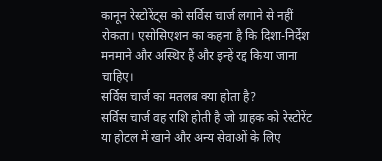कानून रेस्टोरेंट्स को सर्विस चार्ज लगाने से नहीं रोकता। एसोसिएशन का कहना है कि दिशा-निर्देश मनमाने और अस्थिर हैं और इन्हें रद्द किया जाना चाहिए।
सर्विस चार्ज का मतलब क्या होता है?
सर्विस चार्ज वह राशि होती है जो ग्राहक को रेस्टोरेंट या होटल में खाने और अन्य सेवाओं के लिए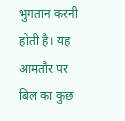भुगतान करनी होती है। यह आमतौर पर बिल का कुछ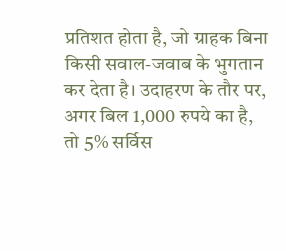प्रतिशत होता है, जो ग्राहक बिना किसी सवाल-जवाब के भुगतान कर देता है। उदाहरण के तौर पर, अगर बिल 1,000 रुपये का है, तो 5% सर्विस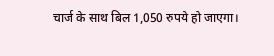चार्ज के साथ बिल 1,050 रुपये हो जाएगा।